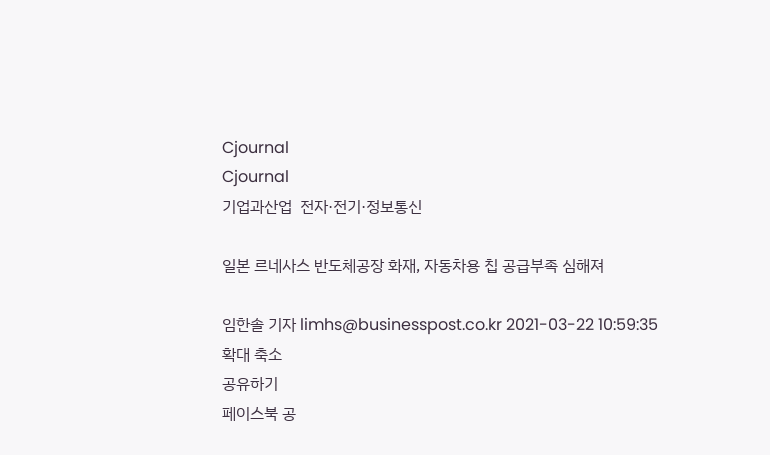Cjournal
Cjournal
기업과산업  전자·전기·정보통신

일본 르네사스 반도체공장 화재, 자동차용 칩 공급부족 심해져

임한솔 기자 limhs@businesspost.co.kr 2021-03-22 10:59:35
확대 축소
공유하기
페이스북 공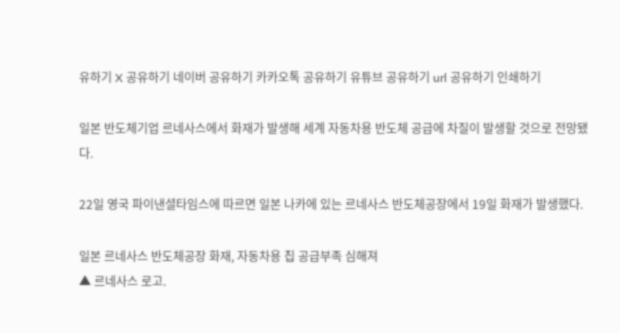유하기 X 공유하기 네이버 공유하기 카카오톡 공유하기 유튜브 공유하기 url 공유하기 인쇄하기

일본 반도체기업 르네사스에서 화재가 발생해 세계 자동차용 반도체 공급에 차질이 발생할 것으로 전망됐다.

22일 영국 파이낸셜타임스에 따르면 일본 나카에 있는 르네사스 반도체공장에서 19일 화재가 발생했다.

일본 르네사스 반도체공장 화재, 자동차용 칩 공급부족 심해져
▲ 르네사스 로고.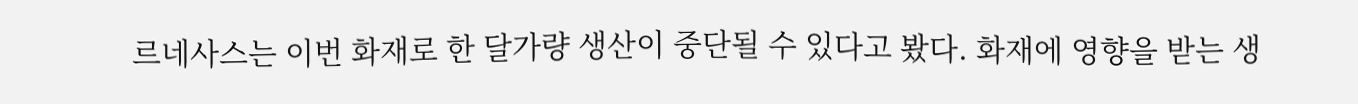르네사스는 이번 화재로 한 달가량 생산이 중단될 수 있다고 봤다. 화재에 영향을 받는 생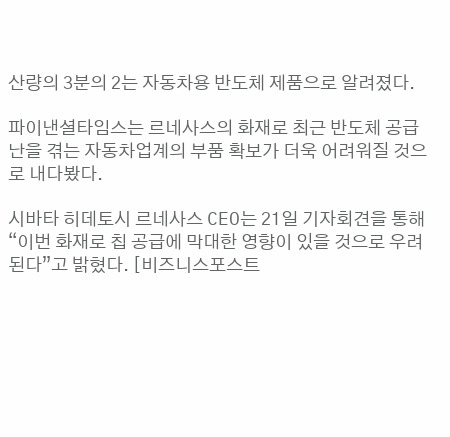산량의 3분의 2는 자동차용 반도체 제품으로 알려졌다.

파이낸셜타임스는 르네사스의 화재로 최근 반도체 공급난을 겪는 자동차업계의 부품 확보가 더욱 어려워질 것으로 내다봤다.

시바타 히데토시 르네사스 CEO는 21일 기자회견을 통해 “이번 화재로 칩 공급에 막대한 영향이 있을 것으로 우려된다”고 밝혔다. [비즈니스포스트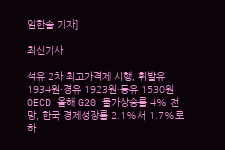임한솔 기자]

최신기사

석유 2차 최고가격제 시행, 휘발유 1934원·경유 1923원·등유 1530원
OECD 올해 G20 물가상승률 4% 전망, 한국 경제성장률 2.1%서 1.7%로 하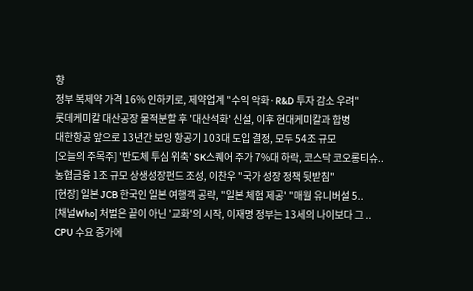향
정부 복제약 가격 16% 인하키로, 제약업계 "수익 악화·R&D 투자 감소 우려"
롯데케미칼 대산공장 물적분할 후 '대산석화' 신설, 이후 현대케미칼과 합병
대한항공 앞으로 13년간 보잉 항공기 103대 도입 결정, 모두 54조 규모
[오늘의 주목주] '반도체 투심 위축' SK스퀘어 주가 7%대 하락, 코스닥 코오롱티슈..
농협금융 1조 규모 상생성장펀드 조성, 이찬우 "국가 성장 정책 뒷받침"
[현장] 일본 JCB 한국인 일본 여행객 공략, "일본 체험 제공' "매월 유니버설 5..
[채널Who] 처벌은 끝이 아닌 '교화'의 시작, 이재명 정부는 13세의 나이보다 그 ..
CPU 수요 증가에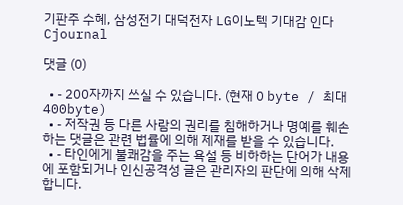기판주 수혜, 삼성전기 대덕전자 LG이노텍 기대감 인다
Cjournal

댓글 (0)

  • - 200자까지 쓰실 수 있습니다. (현재 0 byte / 최대 400byte)
  • - 저작권 등 다른 사람의 권리를 침해하거나 명예를 훼손하는 댓글은 관련 법률에 의해 제재를 받을 수 있습니다.
  • - 타인에게 불쾌감을 주는 욕설 등 비하하는 단어가 내용에 포함되거나 인신공격성 글은 관리자의 판단에 의해 삭제 합니다.